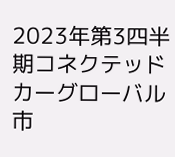2023年第3四半期コネクテッドカーグローバル市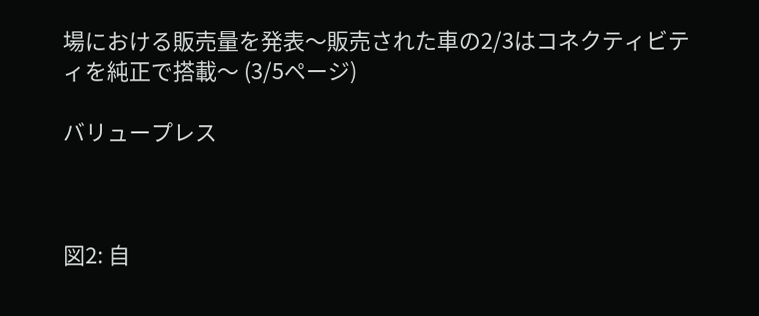場における販売量を発表〜販売された車の2/3はコネクティビティを純正で搭載〜 (3/5ページ)

バリュープレス



図2: 自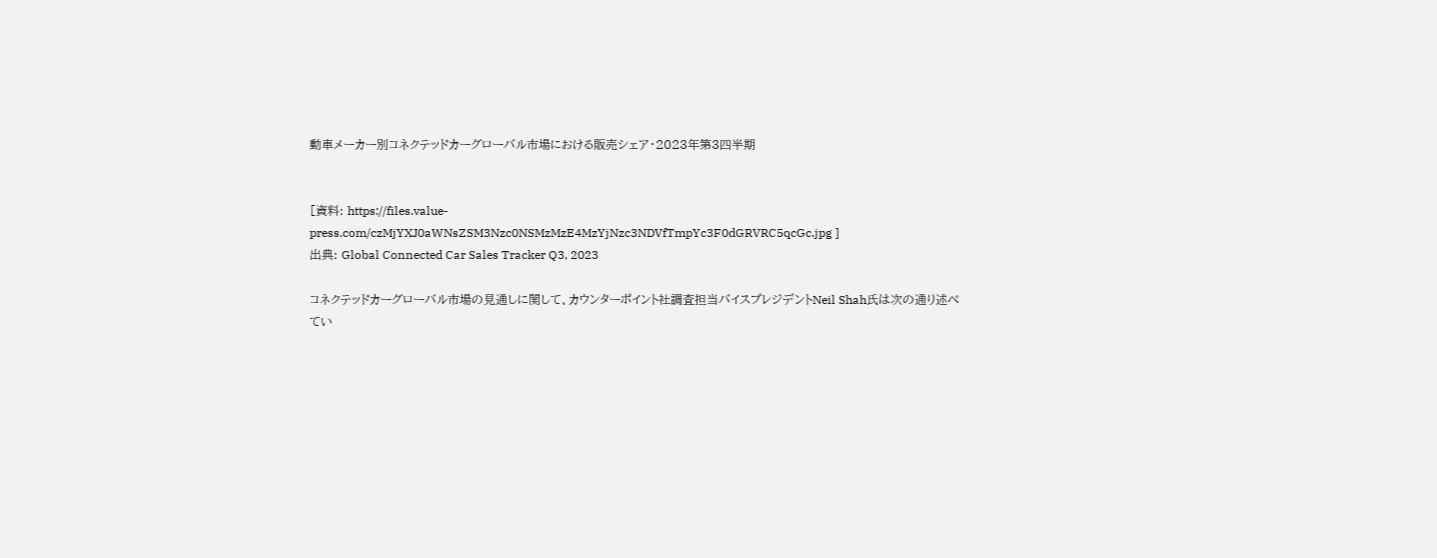動車メーカー別コネクテッドカーグローバル市場における販売シェア・2023年第3四半期


[資料: https://files.value-press.com/czMjYXJ0aWNsZSM3Nzc0NSMzMzE4MzYjNzc3NDVfTmpYc3F0dGRVRC5qcGc.jpg ]
出典: Global Connected Car Sales Tracker Q3, 2023

コネクテッドカーグローバル市場の見通しに関して、カウンターポイント社調査担当バイスプレジデントNeil Shah氏は次の通り述べてい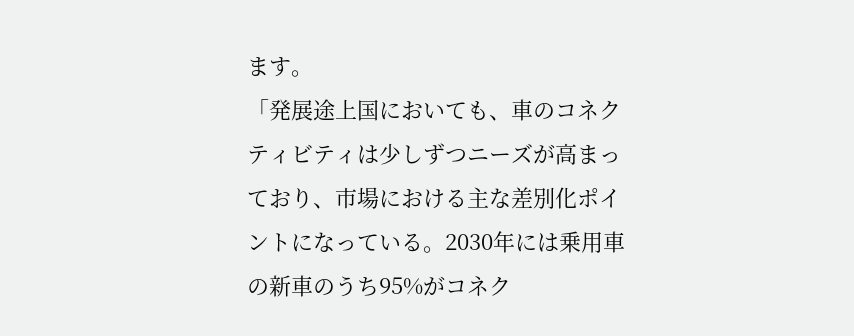ます。
「発展途上国においても、車のコネクティビティは少しずつニーズが高まっており、市場における主な差別化ポイントになっている。2030年には乗用車の新車のうち95%がコネク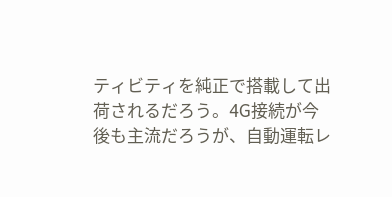ティビティを純正で搭載して出荷されるだろう。4G接続が今後も主流だろうが、自動運転レ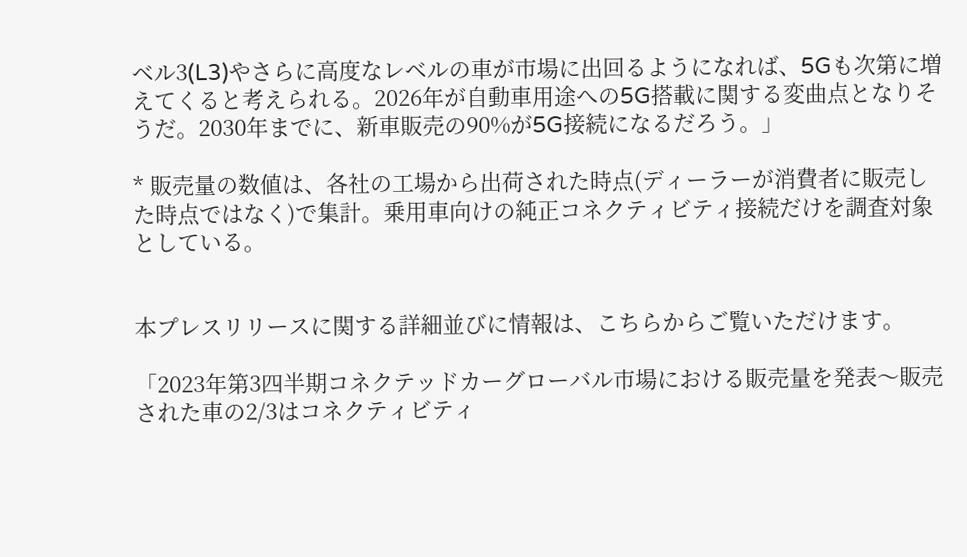ベル3(L3)やさらに高度なレベルの車が市場に出回るようになれば、5Gも次第に増えてくると考えられる。2026年が自動車用途への5G搭載に関する変曲点となりそうだ。2030年までに、新車販売の90%が5G接続になるだろう。」

* 販売量の数値は、各社の工場から出荷された時点(ディーラーが消費者に販売した時点ではなく)で集計。乗用車向けの純正コネクティビティ接続だけを調査対象としている。


本プレスリリースに関する詳細並びに情報は、こちらからご覧いただけます。

「2023年第3四半期コネクテッドカーグローバル市場における販売量を発表〜販売された車の2/3はコネクティビティ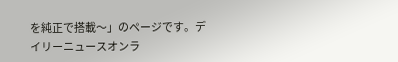を純正で搭載〜」のページです。デイリーニュースオンラ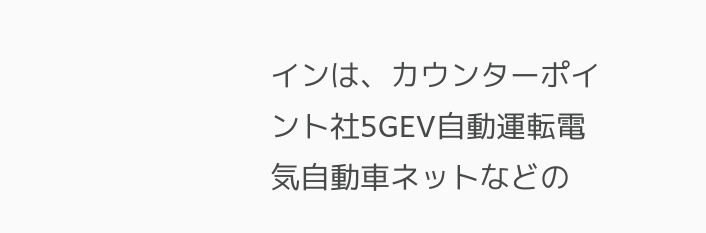インは、カウンターポイント社5GEV自動運転電気自動車ネットなどの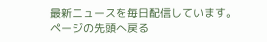最新ニュースを毎日配信しています。
ページの先頭へ戻る